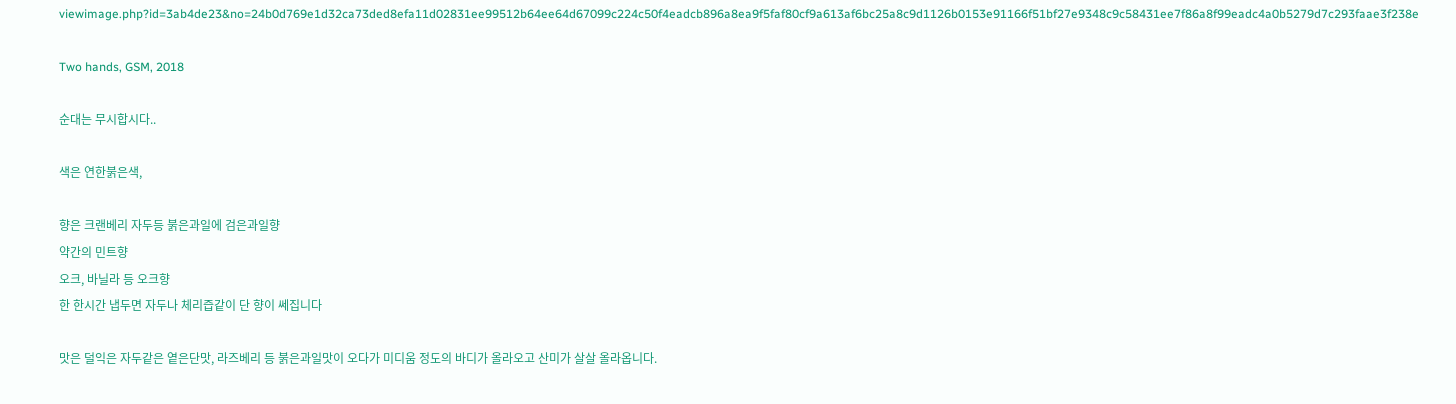viewimage.php?id=3ab4de23&no=24b0d769e1d32ca73ded8efa11d02831ee99512b64ee64d67099c224c50f4eadcb896a8ea9f5faf80cf9a613af6bc25a8c9d1126b0153e91166f51bf27e9348c9c58431ee7f86a8f99eadc4a0b5279d7c293faae3f238e

Two hands, GSM, 2018

순대는 무시합시다..

색은 연한붉은색,

향은 크랜베리 자두등 붉은과일에 검은과일향
약간의 민트향
오크, 바닐라 등 오크향
한 한시간 냅두면 자두나 체리즙같이 단 향이 쎄집니다

맛은 덜익은 자두같은 옅은단맛, 라즈베리 등 붉은과일맛이 오다가 미디움 정도의 바디가 올라오고 산미가 살살 올라옵니다.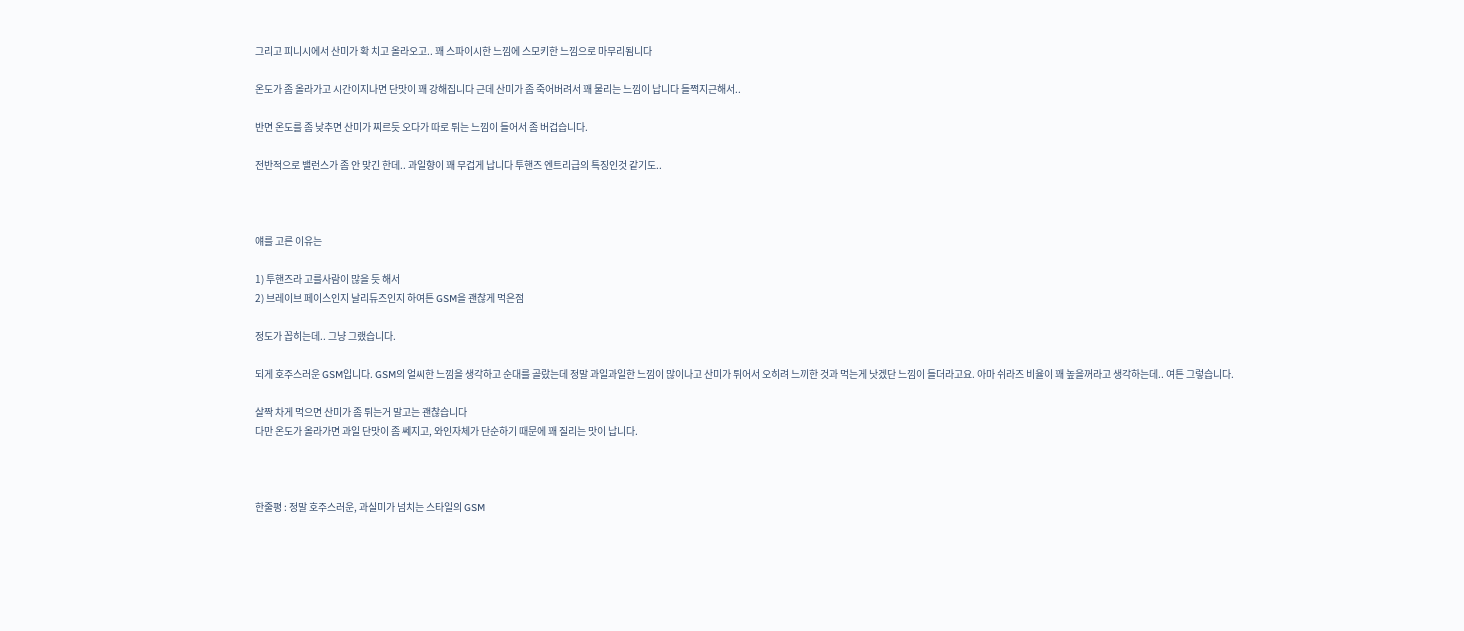그리고 피니시에서 산미가 확 치고 올라오고.. 꽤 스파이시한 느낌에 스모키한 느낌으로 마무리됨니다

온도가 좀 올라가고 시간이지나면 단맛이 꽤 강해집니다 근데 산미가 좀 죽어버려서 꽤 물리는 느낌이 납니다 들쩍지근해서..

반면 온도를 좀 낮추면 산미가 찌르듯 오다가 따로 튀는 느낌이 들어서 좀 버겁습니다.

전반적으로 밸런스가 좀 안 맞긴 한데.. 과일향이 꽤 무겁게 납니다 투핸즈 엔트리급의 특징인것 같기도..



얘를 고른 이유는

1) 투핸즈라 고를사람이 많을 듯 해서
2) 브레이브 페이스인지 날리듀즈인지 하여튼 GSM을 괜찮게 먹은점

정도가 꼽히는데.. 그냥 그랬습니다.

되게 호주스러운 GSM입니다. GSM의 얼씨한 느낌을 생각하고 순대를 골랐는데 정말 과일과일한 느낌이 많이나고 산미가 튀어서 오히려 느끼한 것과 먹는게 낫겠단 느낌이 들더라고요. 아마 쉬라즈 비율이 꽤 높을꺼라고 생각하는데.. 여튼 그렇습니다.

살짝 차게 먹으면 산미가 좀 튀는거 말고는 괜찮습니다
다만 온도가 올라가면 과일 단맛이 좀 쎄지고, 와인자체가 단순하기 때문에 꽤 질리는 맛이 납니다.



한줄평 : 정말 호주스러운, 과실미가 넘치는 스타일의 GSM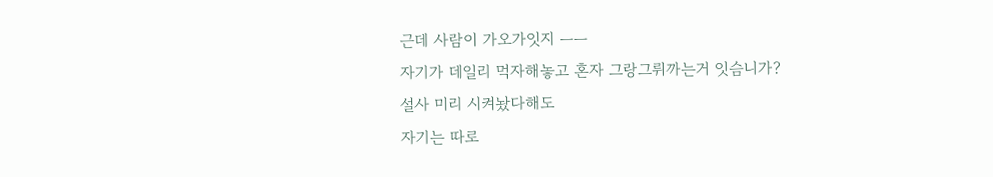근데 사람이 가오가잇지 ㅡㅡ
자기가 데일리 먹자해놓고 혼자 그랑그뤼까는거 잇슴니가?
설사 미리 시켜놨다해도
자기는 따로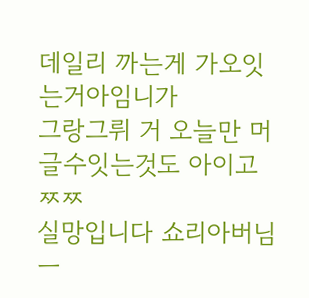데일리 까는게 가오잇는거아임니가
그랑그뤼 거 오늘만 머글수잇는것도 아이고 ㅉㅉ
실망입니다 쇼리아버님 ㅡ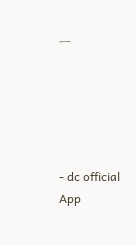ㅡ





- dc official App